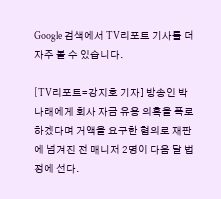Google 검색에서 TV리포트 기사를 더 자주 볼 수 있습니다.

[TV리포트=강지호 기자] 방송인 박나래에게 회사 자금 유용 의혹을 폭로하겠다며 거액을 요구한 혐의로 재판에 넘겨진 전 매니저 2명이 다음 달 법정에 선다.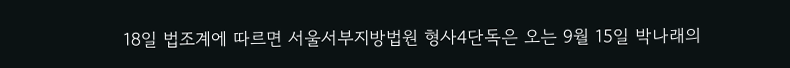18일 법조계에 따르면 서울서부지방법원 형사4단독은 오는 9월 15일 박나래의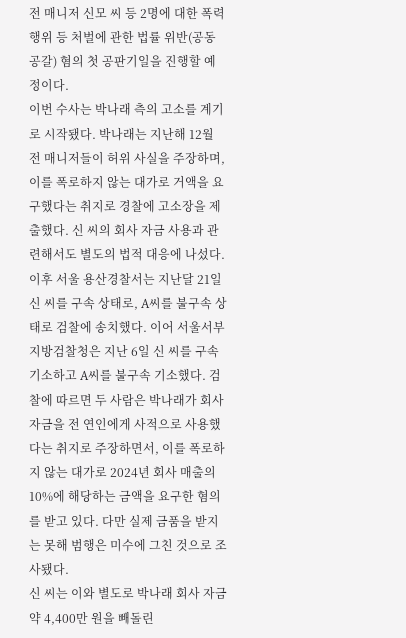전 매니저 신모 씨 등 2명에 대한 폭력행위 등 처벌에 관한 법률 위반(공동공갈) 혐의 첫 공판기일을 진행할 예정이다.
이번 수사는 박나래 측의 고소를 계기로 시작됐다. 박나래는 지난해 12월 전 매니저들이 허위 사실을 주장하며, 이를 폭로하지 않는 대가로 거액을 요구했다는 취지로 경찰에 고소장을 제출했다. 신 씨의 회사 자금 사용과 관련해서도 별도의 법적 대응에 나섰다. 이후 서울 용산경찰서는 지난달 21일 신 씨를 구속 상태로, A씨를 불구속 상태로 검찰에 송치했다. 이어 서울서부지방검찰청은 지난 6일 신 씨를 구속 기소하고 A씨를 불구속 기소했다. 검찰에 따르면 두 사람은 박나래가 회사 자금을 전 연인에게 사적으로 사용했다는 취지로 주장하면서, 이를 폭로하지 않는 대가로 2024년 회사 매출의 10%에 해당하는 금액을 요구한 혐의를 받고 있다. 다만 실제 금품을 받지는 못해 범행은 미수에 그친 것으로 조사됐다.
신 씨는 이와 별도로 박나래 회사 자금 약 4,400만 원을 빼돌린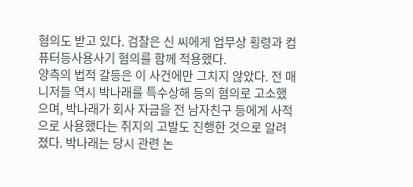혐의도 받고 있다. 검찰은 신 씨에게 업무상 횡령과 컴퓨터등사용사기 혐의를 함께 적용했다.
양측의 법적 갈등은 이 사건에만 그치지 않았다. 전 매니저들 역시 박나래를 특수상해 등의 혐의로 고소했으며, 박나래가 회사 자금을 전 남자친구 등에게 사적으로 사용했다는 취지의 고발도 진행한 것으로 알려졌다. 박나래는 당시 관련 논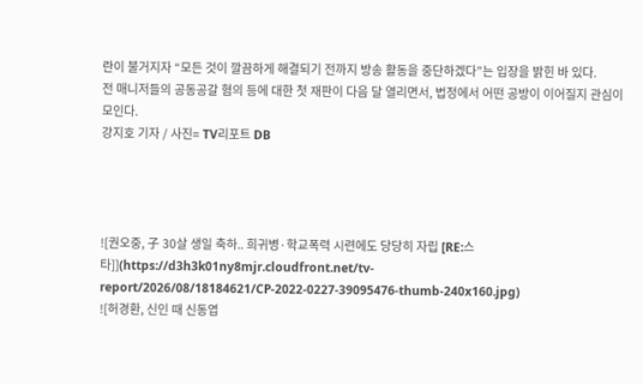란이 불거지자 “모든 것이 깔끔하게 해결되기 전까지 방송 활동을 중단하겠다”는 입장을 밝힌 바 있다.
전 매니저들의 공동공갈 혐의 등에 대한 첫 재판이 다음 달 열리면서, 법정에서 어떤 공방이 이어질지 관심이 모인다.
강지호 기자 / 사진= TV리포트 DB




![권오중, 子 30살 생일 축하.. 희귀병·학교폭력 시련에도 당당히 자립 [RE:스타]](https://d3h3k01ny8mjr.cloudfront.net/tv-report/2026/08/18184621/CP-2022-0227-39095476-thumb-240x160.jpg)
![허경환, 신인 때 신동엽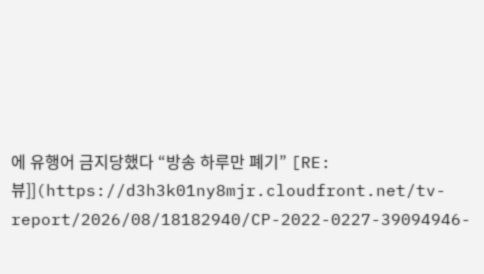에 유행어 금지당했다 “방송 하루만 폐기” [RE:뷰]](https://d3h3k01ny8mjr.cloudfront.net/tv-report/2026/08/18182940/CP-2022-0227-39094946-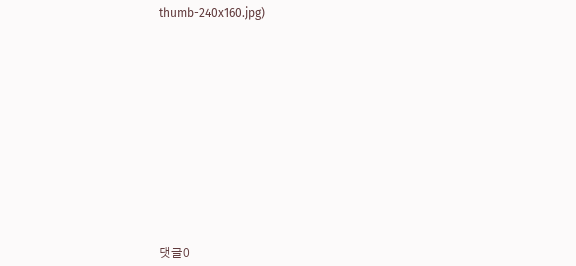thumb-240x160.jpg)













댓글0